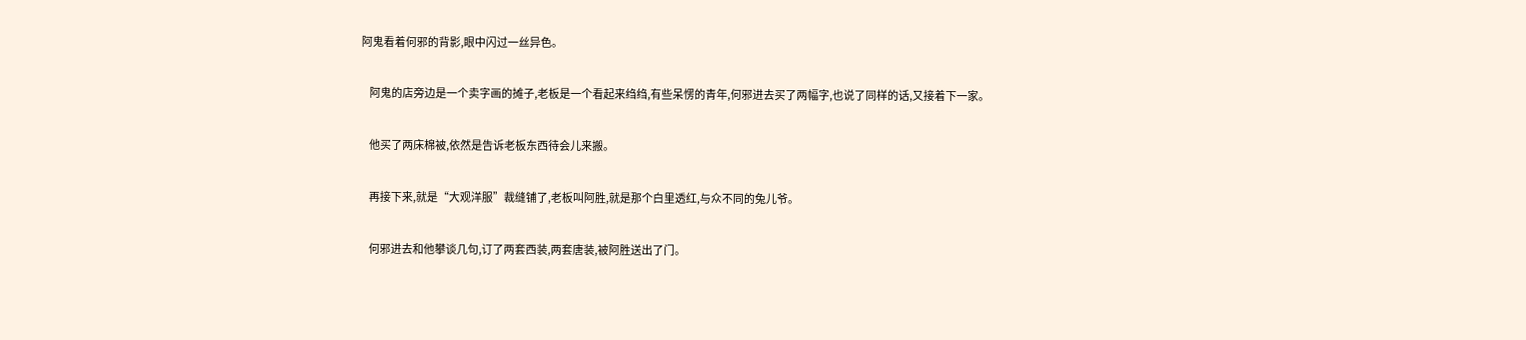阿鬼看着何邪的背影,眼中闪过一丝异色。

    阿鬼的店旁边是一个卖字画的摊子,老板是一个看起来绉绉,有些呆愣的青年,何邪进去买了两幅字,也说了同样的话,又接着下一家。

    他买了两床棉被,依然是告诉老板东西待会儿来搬。

    再接下来,就是“大观洋服”裁缝铺了,老板叫阿胜,就是那个白里透红,与众不同的兔儿爷。

    何邪进去和他攀谈几句,订了两套西装,两套唐装,被阿胜送出了门。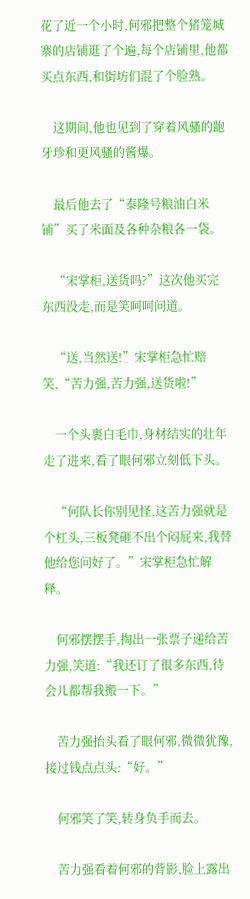花了近一个小时,何邪把整个猪笼城寨的店铺逛了个遍,每个店铺里,他都买点东西,和街坊们混了个脸熟。

    这期间,他也见到了穿着风骚的龅牙珍和更风骚的酱爆。

    最后他去了“泰隆号粮油白米铺”买了米面及各种杂粮各一袋。

    “宋掌柜,送货吗?”这次他买完东西没走,而是笑呵呵问道。

    “送,当然送!”宋掌柜急忙赔笑,“苦力强,苦力强,送货啦!”

    一个头裹白毛巾,身材结实的壮年走了进来,看了眼何邪立刻低下头。

    “何队长你别见怪,这苦力强就是个杠头,三板凳砸不出个闷屁来,我替他给您问好了。”宋掌柜急忙解释。

    何邪摆摆手,掏出一张票子递给苦力强,笑道:“我还订了很多东西,待会儿都帮我搬一下。”

    苦力强抬头看了眼何邪,微微犹豫,接过钱点点头:“好。”

    何邪笑了笑,转身负手而去。

    苦力强看着何邪的背影,脸上露出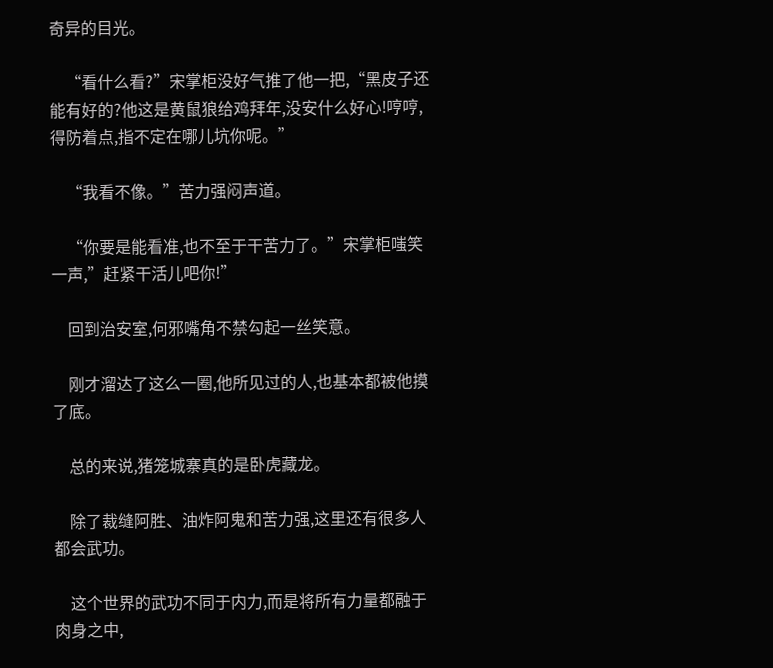奇异的目光。

    “看什么看?”宋掌柜没好气推了他一把,“黑皮子还能有好的?他这是黄鼠狼给鸡拜年,没安什么好心!哼哼,得防着点,指不定在哪儿坑你呢。”

    “我看不像。”苦力强闷声道。

    “你要是能看准,也不至于干苦力了。”宋掌柜嗤笑一声,”赶紧干活儿吧你!”

    回到治安室,何邪嘴角不禁勾起一丝笑意。

    刚才溜达了这么一圈,他所见过的人,也基本都被他摸了底。

    总的来说,猪笼城寨真的是卧虎藏龙。

    除了裁缝阿胜、油炸阿鬼和苦力强,这里还有很多人都会武功。

    这个世界的武功不同于内力,而是将所有力量都融于肉身之中,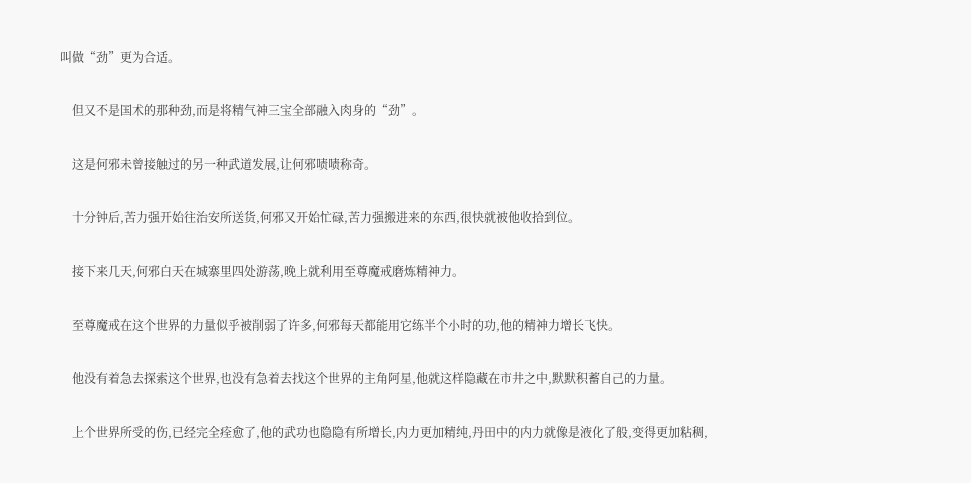叫做“劲”更为合适。

    但又不是国术的那种劲,而是将精气神三宝全部融入肉身的“劲”。

    这是何邪未曾接触过的另一种武道发展,让何邪啧啧称奇。

    十分钟后,苦力强开始往治安所送货,何邪又开始忙碌,苦力强搬进来的东西,很快就被他收拾到位。

    接下来几天,何邪白天在城寨里四处游荡,晚上就利用至尊魔戒磨炼精神力。

    至尊魔戒在这个世界的力量似乎被削弱了许多,何邪每天都能用它练半个小时的功,他的精神力增长飞快。

    他没有着急去探索这个世界,也没有急着去找这个世界的主角阿星,他就这样隐藏在市井之中,默默积蓄自己的力量。

    上个世界所受的伤,已经完全痊愈了,他的武功也隐隐有所增长,内力更加精纯,丹田中的内力就像是液化了般,变得更加粘稠,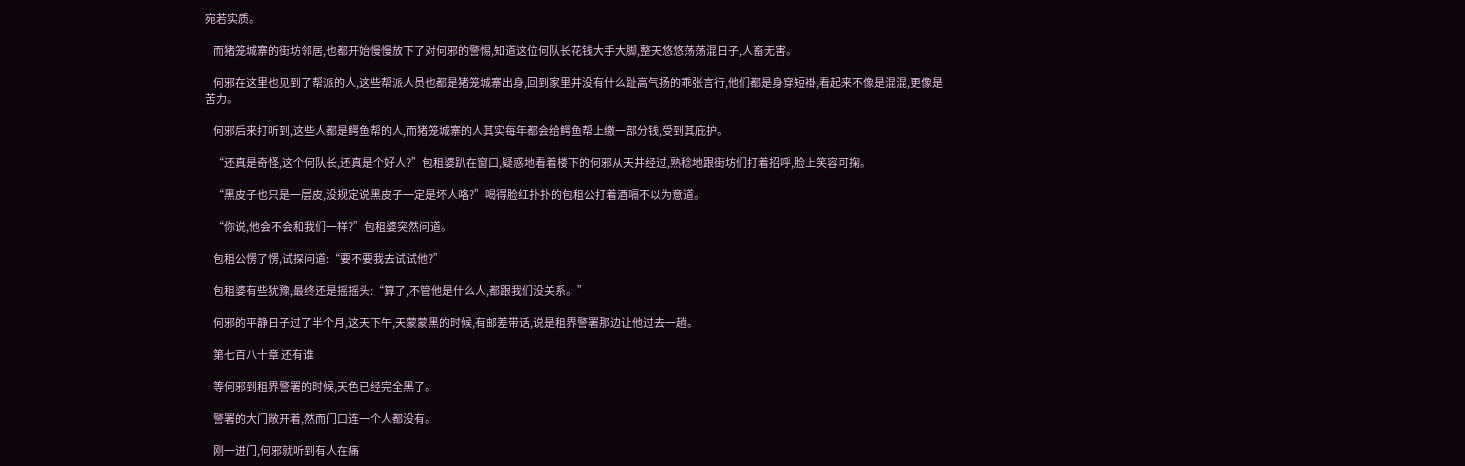宛若实质。

    而猪笼城寨的街坊邻居,也都开始慢慢放下了对何邪的警惕,知道这位何队长花钱大手大脚,整天悠悠荡荡混日子,人畜无害。

    何邪在这里也见到了帮派的人,这些帮派人员也都是猪笼城寨出身,回到家里并没有什么趾高气扬的乖张言行,他们都是身穿短褂,看起来不像是混混,更像是苦力。

    何邪后来打听到,这些人都是鳄鱼帮的人,而猪笼城寨的人其实每年都会给鳄鱼帮上缴一部分钱,受到其庇护。

    “还真是奇怪,这个何队长,还真是个好人?”包租婆趴在窗口,疑惑地看着楼下的何邪从天井经过,熟稔地跟街坊们打着招呼,脸上笑容可掬。

    “黑皮子也只是一层皮,没规定说黑皮子一定是坏人咯?”喝得脸红扑扑的包租公打着酒嗝不以为意道。

    “你说,他会不会和我们一样?”包租婆突然问道。

    包租公愣了愣,试探问道:“要不要我去试试他?”

    包租婆有些犹豫,最终还是摇摇头:“算了,不管他是什么人,都跟我们没关系。”

    何邪的平静日子过了半个月,这天下午,天蒙蒙黑的时候,有邮差带话,说是租界警署那边让他过去一趟。

    第七百八十章 还有谁

    等何邪到租界警署的时候,天色已经完全黑了。

    警署的大门敞开着,然而门口连一个人都没有。

    刚一进门,何邪就听到有人在痛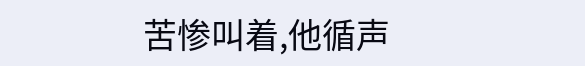苦惨叫着,他循声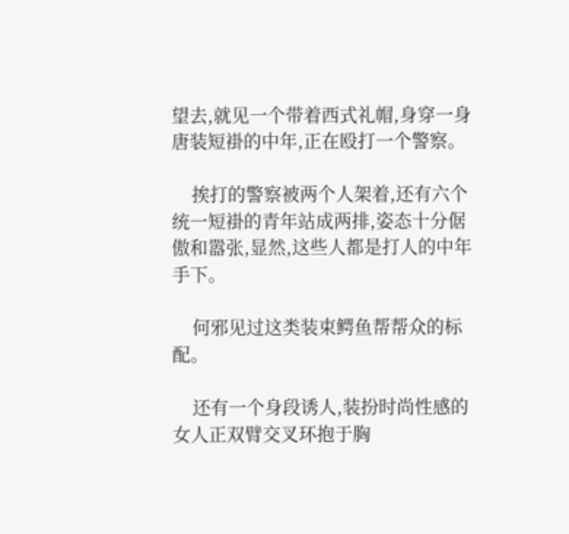望去,就见一个带着西式礼帽,身穿一身唐装短褂的中年,正在殴打一个警察。

    挨打的警察被两个人架着,还有六个统一短褂的青年站成两排,姿态十分倨傲和嚣张,显然,这些人都是打人的中年手下。

    何邪见过这类装束鳄鱼帮帮众的标配。

    还有一个身段诱人,装扮时尚性感的女人正双臂交叉环抱于胸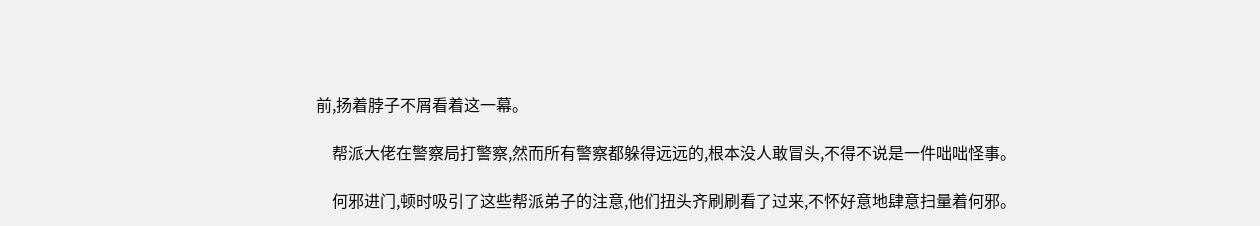前,扬着脖子不屑看着这一幕。

    帮派大佬在警察局打警察,然而所有警察都躲得远远的,根本没人敢冒头,不得不说是一件咄咄怪事。

    何邪进门,顿时吸引了这些帮派弟子的注意,他们扭头齐刷刷看了过来,不怀好意地肆意扫量着何邪。